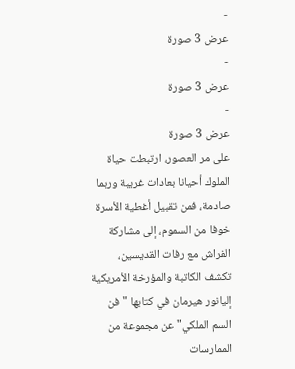-
عرض 3 صورة
-
عرض 3 صورة
-
عرض 3 صورة
على مر العصور، ارتبطت حياة الملوك أحيانا بعادات غريبة وربما صادمة، فمن تقبيل أغطية الأسرة خوفا من السموم، إلى مشاركة الفراش مع رفات القديسين، تكشف الكاتبة والمؤرخة الأمريكية إليانور هيرمان في كتابها "فن السم الملكي" عن مجموعة من الممارسات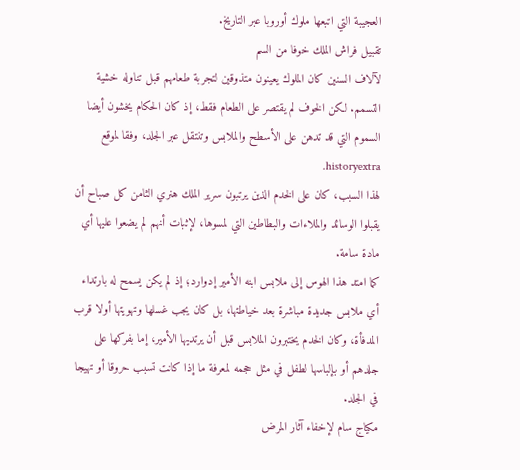العجيبة التي اتبعها ملوك أوروبا عبر التاريخ.
تقبيل فراش الملك خوفا من السم
لآلاف السنين كان الملوك يعينون متذوقين لتجربة طعامهم قبل تناوله خشية التسمم. لكن الخوف لم يقتصر على الطعام فقط، إذ كان الحكام يخشون أيضا السموم التي قد تدهن على الأسطح والملابس وتنتقل عبر الجلد، وفقا لموقع historyextra.
لهذا السبب، كان على الخدم الذين يرتبون سرير الملك هنري الثامن كل صباح أن يقبلوا الوسائد والملاءات والبطاطين التي لمسوها، لإثبات أنهم لم يضعوا عليها أي مادة سامة.
كما امتد هذا الهوس إلى ملابس ابنه الأمير إدوارد؛ إذ لم يكن يسمح له بارتداء أي ملابس جديدة مباشرة بعد خياطتها، بل كان يجب غسلها وتهويتها أولا قرب المدفأة، وكان الخدم يختبرون الملابس قبل أن يرتديها الأمير، إما بفركها على جلدهم أو بإلباسها لطفل في مثل حجمه لمعرفة ما إذا كانت تسبب حروقا أو تهيجا في الجلد.
مكياج سام لإخفاء آثار المرض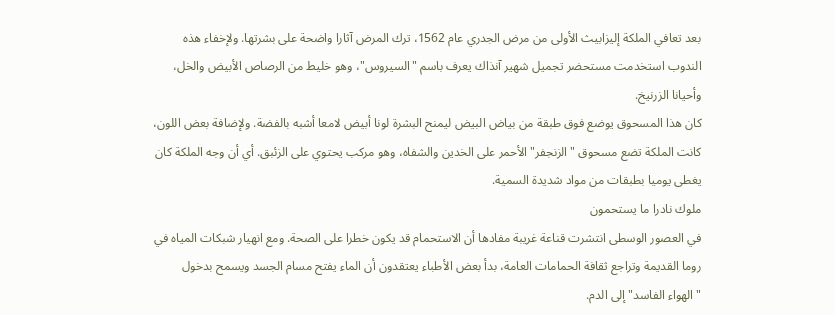بعد تعافي الملكة إليزابيث الأولى من مرض الجدري عام 1562، ترك المرض آثارا واضحة على بشرتها. ولإخفاء هذه الندوب استخدمت مستحضر تجميل شهير آنذاك يعرف باسم "السيروس"، وهو خليط من الرصاص الأبيض والخل، وأحيانا الزرنيخ.
كان هذا المسحوق يوضع فوق طبقة من بياض البيض ليمنح البشرة لونا أبيض لامعا أشبه بالفضة. ولإضافة بعض اللون، كانت الملكة تضع مسحوق "الزنجفر" الأحمر على الخدين والشفاه، وهو مركب يحتوي على الزئبق. أي أن وجه الملكة كان يغطى يوميا بطبقات من مواد شديدة السمية.
ملوك نادرا ما يستحمون
في العصور الوسطى انتشرت قناعة غريبة مفادها أن الاستحمام قد يكون خطرا على الصحة. ومع انهيار شبكات المياه في روما القديمة وتراجع ثقافة الحمامات العامة، بدأ بعض الأطباء يعتقدون أن الماء يفتح مسام الجسد ويسمح بدخول "الهواء الفاسد" إلى الدم.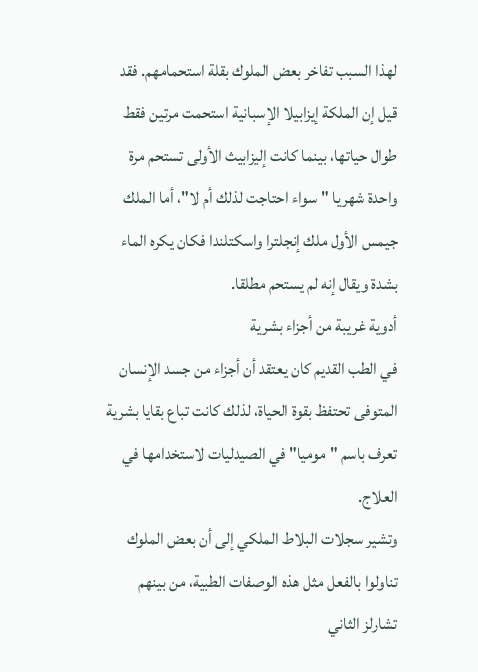لهذا السبب تفاخر بعض الملوك بقلة استحمامهم. فقد قيل إن الملكة إيزابيلا الإسبانية استحمت مرتين فقط طوال حياتها، بينما كانت إليزابيث الأولى تستحم مرة واحدة شهريا "سواء احتاجت لذلك أم لا"، أما الملك جيمس الأول ملك إنجلترا واسكتلندا فكان يكره الماء بشدة ويقال إنه لم يستحم مطلقا.
أدوية غريبة من أجزاء بشرية
في الطب القديم كان يعتقد أن أجزاء من جسد الإنسان المتوفى تحتفظ بقوة الحياة، لذلك كانت تباع بقايا بشرية تعرف باسم "موميا" في الصيدليات لاستخدامها في العلاج.
وتشير سجلات البلاط الملكي إلى أن بعض الملوك تناولوا بالفعل مثل هذه الوصفات الطبية، من بينهم تشارلز الثاني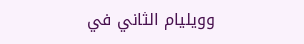وويليام الثاني في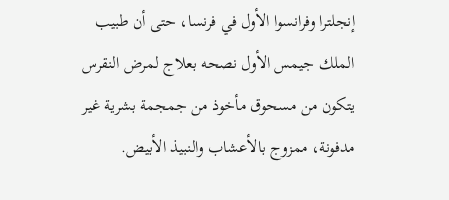إنجلترا وفرانسوا الأول في فرنسا، حتى أن طبيب الملك جيمس الأول نصحه بعلاج لمرض النقرس يتكون من مسحوق مأخوذ من جمجمة بشرية غير مدفونة، ممزوج بالأعشاب والنبيذ الأبيض.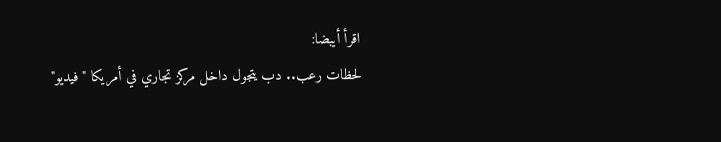اقرأ أيبضا:
لحظات رعب.. دب يتجول داخل مركز تجاري في أمريكا "فيديو"